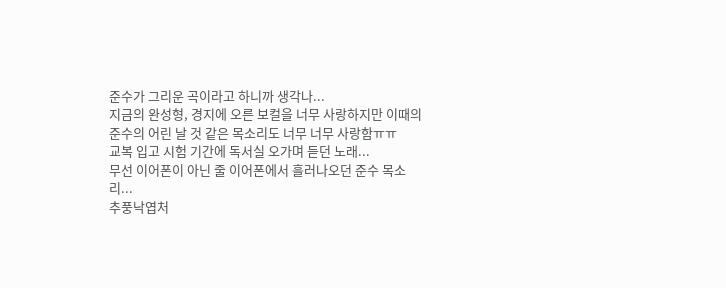준수가 그리운 곡이라고 하니까 생각나...
지금의 완성형, 경지에 오른 보컬을 너무 사랑하지만 이때의 준수의 어린 날 것 같은 목소리도 너무 너무 사랑함ㅠㅠ
교복 입고 시험 기간에 독서실 오가며 듣던 노래...
무선 이어폰이 아닌 줄 이어폰에서 흘러나오던 준수 목소리...
추풍낙엽처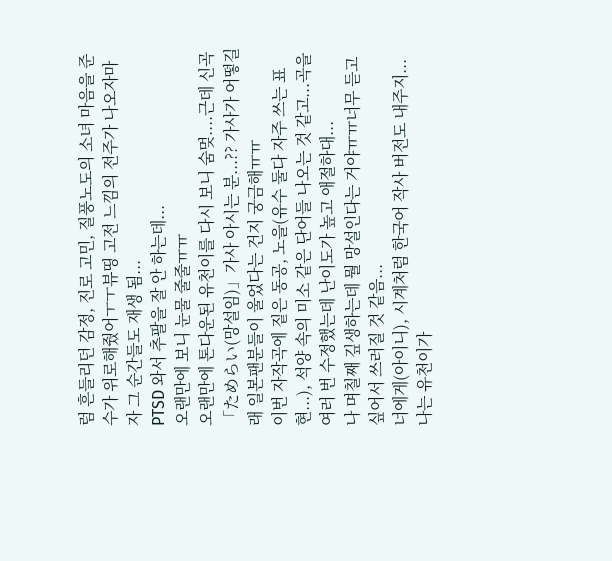럼 흔들리던 감정, 진로 고민, 질풍노도의 소녀 마음을 준수가 위로해줬어ㅜㅜ뷰띵 고전 느낌의 전주가 나오자마자 그 순간들도 재생 됨...
PTSD 와서 추팔을 잘 안 하는데...
오랜만에 보니 눈물 줄줄ㅠㅠ
오랜만에 톤다운된 유천이를 다시 보니 숨멎....근데 신곡「ためらい(망설임)」가사 아시는 분...?? 가사가 어떻길래 일본팬분들이 울었다는 건지 궁금해ㅠㅠ
이번 자작곡에 짙은 동공, 노을(유수 둘다 자주 쓰는 표현...), 석양 속의 미소 같은 단어들 나오는 것 같고...곡을 여러 번 수정했는데 난이도가 높고 애절하대...
나 며칠째 깊생하는데 뭘 망설인다는 거야ㅠㅠ너무 듣고 싶어서 쓰러질 것 같음...
너에게(아이니), 시계처럼 한국어 작사 버전도 내주지...
나는 유천이가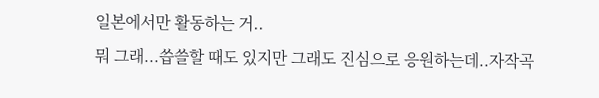일본에서만 활동하는 거..
뭐 그래...씁쓸할 때도 있지만 그래도 진심으로 응원하는데..자작곡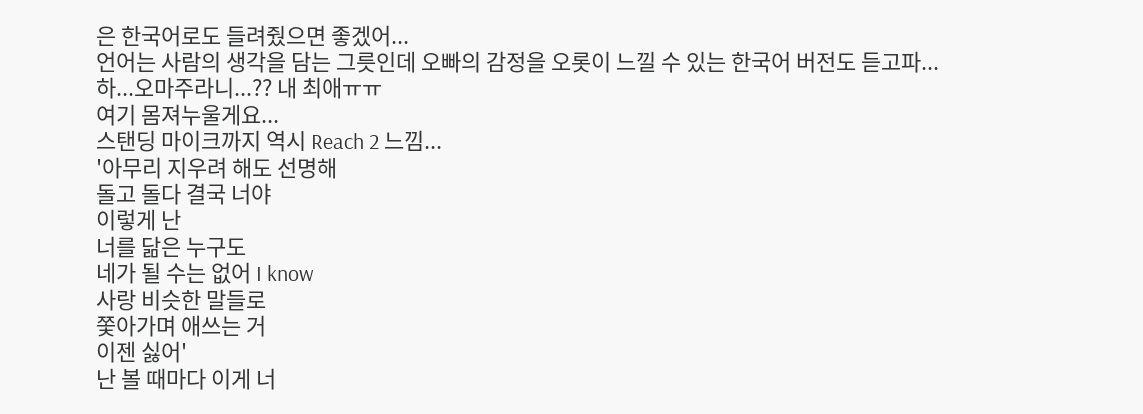은 한국어로도 들려줬으면 좋겠어...
언어는 사람의 생각을 담는 그릇인데 오빠의 감정을 오롯이 느낄 수 있는 한국어 버전도 듣고파...
하...오마주라니...?? 내 최애ㅠㅠ
여기 몸져누울게요...
스탠딩 마이크까지 역시 Reach 2 느낌...
'아무리 지우려 해도 선명해
돌고 돌다 결국 너야
이렇게 난
너를 닮은 누구도
네가 될 수는 없어 I know
사랑 비슷한 말들로
쫓아가며 애쓰는 거
이젠 싫어'
난 볼 때마다 이게 너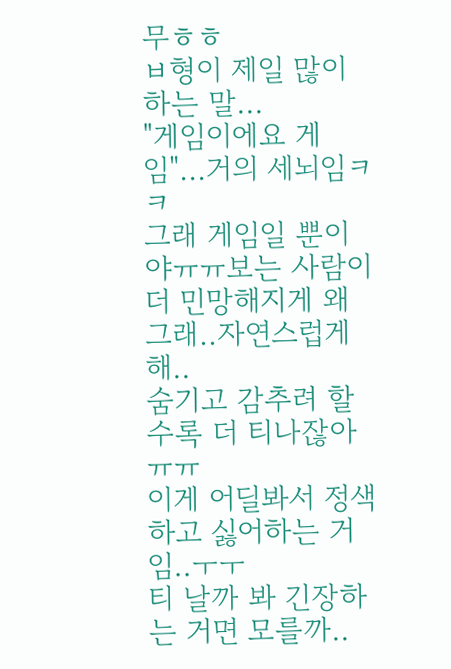무ㅎㅎ
ㅂ형이 제일 많이 하는 말...
"게임이에요 게임"...거의 세뇌임ㅋㅋ
그래 게임일 뿐이야ㅠㅠ보는 사람이 더 민망해지게 왜 그래..자연스럽게 해..
숨기고 감추려 할수록 더 티나잖아ㅠㅠ
이게 어딜봐서 정색하고 싫어하는 거임..ㅜㅜ
티 날까 봐 긴장하는 거면 모를까..